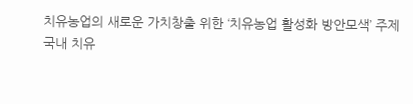치유농업의 새로운 가치창출 위한 ‘치유농업 활성화 방안모색’ 주제
국내 치유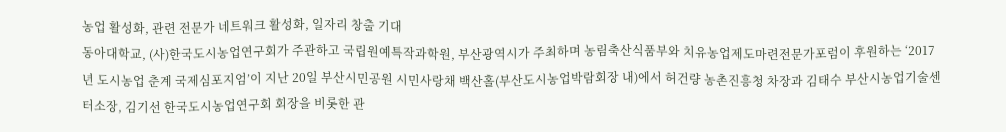농업 활성화, 관련 전문가 네트워크 활성화, 일자리 창출 기대
동아대학교, (사)한국도시농업연구회가 주관하고 국립원예특작과학원, 부산광역시가 주최하며 농림축산식품부와 치유농업제도마련전문가포럼이 후원하는 ‘2017년 도시농업 춘계 국제심포지엄’이 지난 20일 부산시민공원 시민사랑채 백산홀(부산도시농업박람회장 내)에서 허건량 농촌진흥청 차장과 김태수 부산시농업기술센터소장, 김기선 한국도시농업연구회 회장을 비롯한 관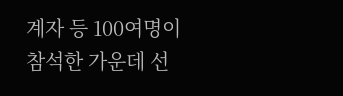계자 등 100여명이 참석한 가운데 선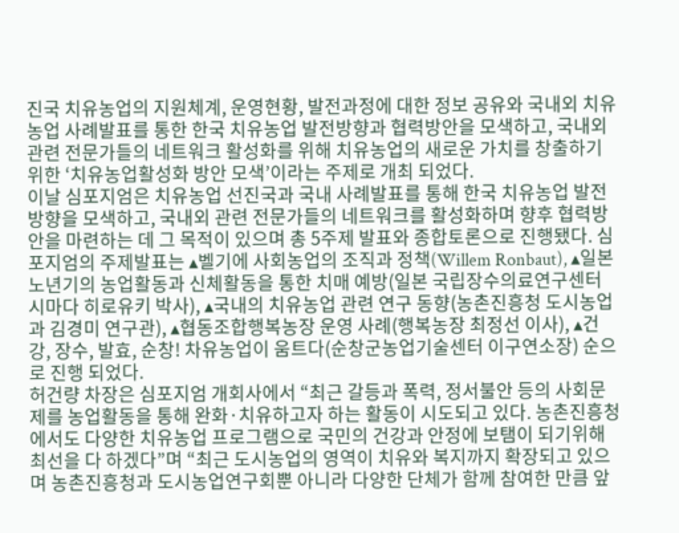진국 치유농업의 지원체계, 운영현황, 발전과정에 대한 정보 공유와 국내외 치유농업 사례발표를 통한 한국 치유농업 발전방향과 협력방안을 모색하고, 국내외 관련 전문가들의 네트워크 활성화를 위해 치유농업의 새로운 가치를 창출하기 위한 ‘치유농업활성화 방안 모색’이라는 주제로 개최 되었다.
이날 심포지엄은 치유농업 선진국과 국내 사례발표를 통해 한국 치유농업 발전 방향을 모색하고, 국내외 관련 전문가들의 네트워크를 활성화하며 향후 협력방안을 마련하는 데 그 목적이 있으며 총 5주제 발표와 종합토론으로 진행됐다. 심포지엄의 주제발표는 ▴벨기에 사회농업의 조직과 정책(Willem Ronbaut), ▴일본 노년기의 농업활동과 신체활동을 통한 치매 예방(일본 국립장수의료연구센터 시마다 히로유키 박사), ▴국내의 치유농업 관련 연구 동향(농촌진흥청 도시농업과 김경미 연구관), ▴협동조합행복농장 운영 사례(행복농장 최정선 이사), ▴건강, 장수, 발효, 순창! 차유농업이 움트다(순창군농업기술센터 이구연소장) 순으로 진행 되었다.
허건량 차장은 심포지엄 개회사에서 “최근 갈등과 폭력, 정서불안 등의 사회문제를 농업활동을 통해 완화·치유하고자 하는 활동이 시도되고 있다. 농촌진흥청에서도 다양한 치유농업 프로그램으로 국민의 건강과 안정에 보탬이 되기위해 최선을 다 하겠다”며 “최근 도시농업의 영역이 치유와 복지까지 확장되고 있으며 농촌진흥청과 도시농업연구회뿐 아니라 다양한 단체가 함께 참여한 만큼 앞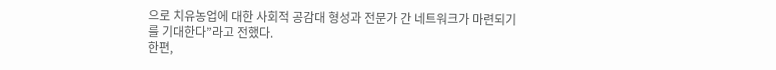으로 치유농업에 대한 사회적 공감대 형성과 전문가 간 네트워크가 마련되기를 기대한다”라고 전했다.
한편,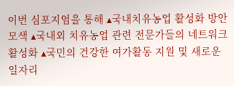이번 심포지엄을 통해 ▴국내치유농업 활성화 방안 모색 ▴국내외 치유농업 관련 전문가들의 네트워크 활성화 ▴국민의 건강한 여가활동 지원 및 새로운 일자리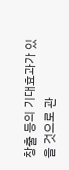창출 등의 기대효과가 있을 것으로 관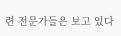련 전문가들은 보고 있다